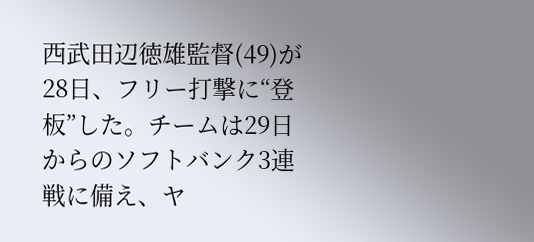西武田辺徳雄監督(49)が28日、フリー打撃に“登板”した。チームは29日からのソフトバンク3連戦に備え、ヤ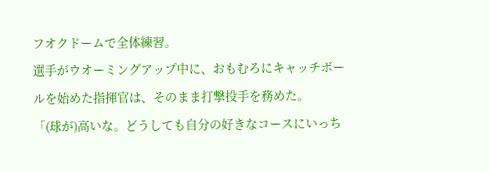フオクドームで全体練習。
選手がウオーミングアップ中に、おもむろにキャッチボールを始めた指揮官は、そのまま打撃投手を務めた。
「(球が)高いな。どうしても自分の好きなコースにいっち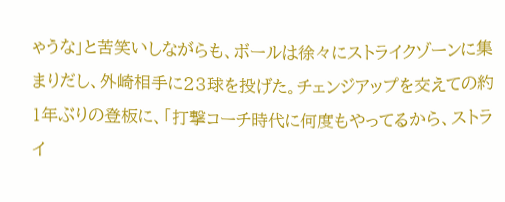ゃうな」と苦笑いしながらも、ボールは徐々にストライクゾーンに集まりだし、外崎相手に23球を投げた。チェンジアップを交えての約1年ぶりの登板に、「打撃コーチ時代に何度もやってるから、ストライ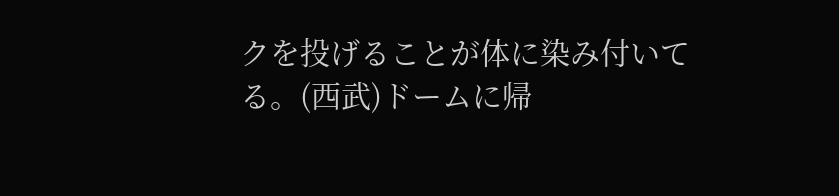クを投げることが体に染み付いてる。(西武)ドームに帰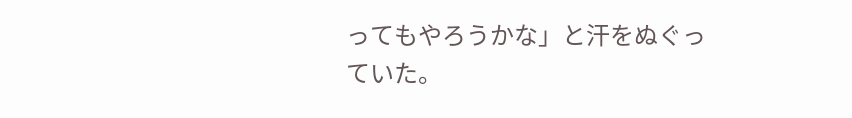ってもやろうかな」と汗をぬぐっていた。